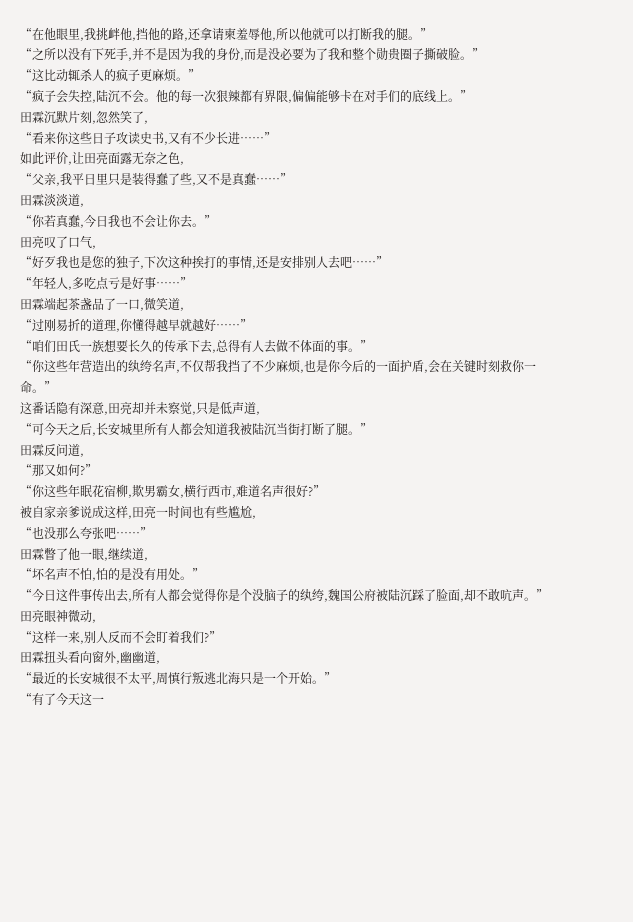“在他眼里,我挑衅他,挡他的路,还拿请柬羞辱他,所以他就可以打断我的腿。”
“之所以没有下死手,并不是因为我的身份,而是没必要为了我和整个勋贵圈子撕破脸。”
“这比动辄杀人的疯子更麻烦。”
“疯子会失控,陆沉不会。他的每一次狠辣都有界限,偏偏能够卡在对手们的底线上。”
田霖沉默片刻,忽然笑了,
“看来你这些日子攻读史书,又有不少长进……”
如此评价,让田亮面露无奈之色,
“父亲,我平日里只是装得蠢了些,又不是真蠢……”
田霖淡淡道,
“你若真蠢,今日我也不会让你去。”
田亮叹了口气,
“好歹我也是您的独子,下次这种挨打的事情,还是安排别人去吧……”
“年轻人,多吃点亏是好事……”
田霖端起茶盏品了一口,微笑道,
“过刚易折的道理,你懂得越早就越好……”
“咱们田氏一族想要长久的传承下去,总得有人去做不体面的事。”
“你这些年营造出的纨绔名声,不仅帮我挡了不少麻烦,也是你今后的一面护盾,会在关键时刻救你一命。”
这番话隐有深意,田亮却并未察觉,只是低声道,
“可今天之后,长安城里所有人都会知道我被陆沉当街打断了腿。”
田霖反问道,
“那又如何?”
“你这些年眠花宿柳,欺男霸女,横行西市,难道名声很好?”
被自家亲爹说成这样,田亮一时间也有些尴尬,
“也没那么夸张吧……”
田霖瞥了他一眼,继续道,
“坏名声不怕,怕的是没有用处。”
“今日这件事传出去,所有人都会觉得你是个没脑子的纨绔,魏国公府被陆沉踩了脸面,却不敢吭声。”
田亮眼神微动,
“这样一来,别人反而不会盯着我们?”
田霖扭头看向窗外,幽幽道,
“最近的长安城很不太平,周慎行叛逃北海只是一个开始。”
“有了今天这一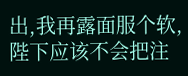出,我再露面服个软,陛下应该不会把注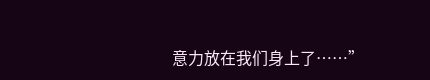意力放在我们身上了……”